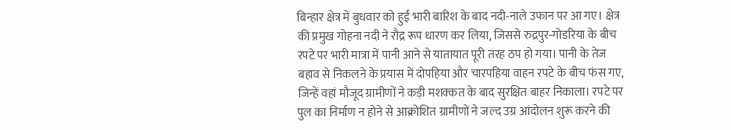बिन्हार क्षेत्र में बुधवार को हुई भारी बारिश के बाद नदी-नाले उफान पर आ गए। क्षेत्र की प्रमुख गोहना नदी ने रौद्र रूप धारण कर लिया, जिससे रुद्रपुर-गोडरिया के बीच रपटे पर भारी मात्रा में पानी आने से यातायात पूरी तरह ठप हो गया। पानी के तेज बहाव से निकलने के प्रयास में दोपहिया और चारपहिया वाहन रपटे के बीच फंस गए, जिन्हें वहां मौजूद ग्रामीणों ने कड़ी मशक्कत के बाद सुरक्षित बाहर निकाला। रपटे पर पुल का निर्माण न होने से आक्रोशित ग्रामीणों ने जल्द उग्र आंदोलन शुरू करने की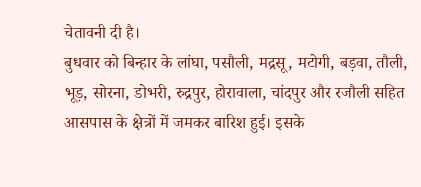चेतावनी दी है।
बुधवार को बिन्हार के लांघा, पसौली, मद्रसू, मटोगी, बड़वा, तौली, भूड़, सोरना, डोभरी, रुद्रपुर, होरावाला, चांदपुर और रजौली सहित आसपास के क्षेत्रों में जमकर बारिश हुई। इसके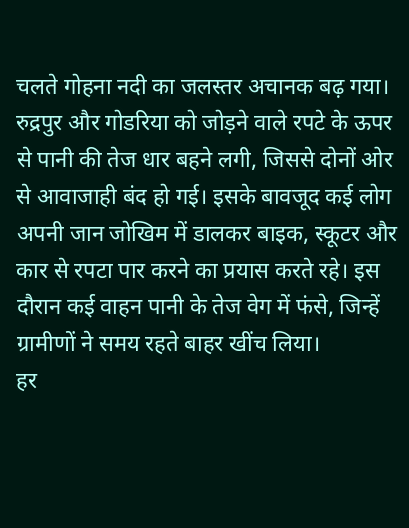चलते गोहना नदी का जलस्तर अचानक बढ़ गया। रुद्रपुर और गोडरिया को जोड़ने वाले रपटे के ऊपर से पानी की तेज धार बहने लगी, जिससे दोनों ओर से आवाजाही बंद हो गई। इसके बावजूद कई लोग अपनी जान जोखिम में डालकर बाइक, स्कूटर और कार से रपटा पार करने का प्रयास करते रहे। इस दौरान कई वाहन पानी के तेज वेग में फंसे, जिन्हें ग्रामीणों ने समय रहते बाहर खींच लिया।
हर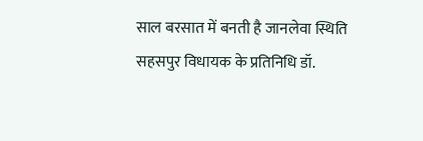साल बरसात में बनती है जानलेवा स्थिति
सहसपुर विधायक के प्रतिनिधि डॉ.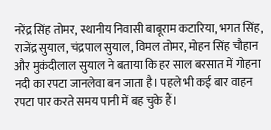नरेंद्र सिंह तोमर, स्थानीय निवासी बाबूराम कटारिया, भगत सिंह, राजेंद्र सुयाल, चंद्रपाल सुयाल, विमल तोमर, मोहन सिंह चौहान और मुकंदीलाल सुयाल ने बताया कि हर साल बरसात में गोहना नदी का रपटा जानलेवा बन जाता है। पहले भी कई बार वाहन रपटा पार करते समय पानी में बह चुके हैं।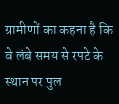ग्रामीणों का कहना है कि वे लंबे समय से रपटे के स्थान पर पुल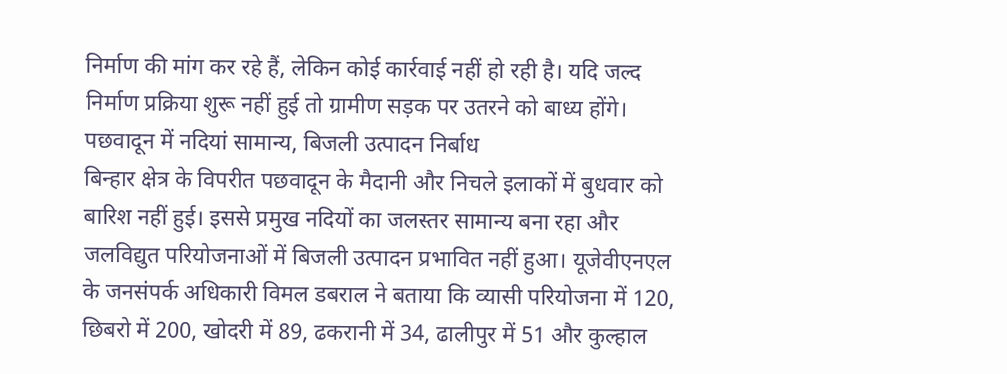निर्माण की मांग कर रहे हैं, लेकिन कोई कार्रवाई नहीं हो रही है। यदि जल्द निर्माण प्रक्रिया शुरू नहीं हुई तो ग्रामीण सड़क पर उतरने को बाध्य होंगे।
पछवादून में नदियां सामान्य, बिजली उत्पादन निर्बाध
बिन्हार क्षेत्र के विपरीत पछवादून के मैदानी और निचले इलाकों में बुधवार को बारिश नहीं हुई। इससे प्रमुख नदियों का जलस्तर सामान्य बना रहा और जलविद्युत परियोजनाओं में बिजली उत्पादन प्रभावित नहीं हुआ। यूजेवीएनएल के जनसंपर्क अधिकारी विमल डबराल ने बताया कि व्यासी परियोजना में 120, छिबरो में 200, खोदरी में 89, ढकरानी में 34, ढालीपुर में 51 और कुल्हाल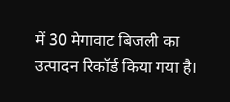में 30 मेगावाट बिजली का उत्पादन रिकॉर्ड किया गया है।